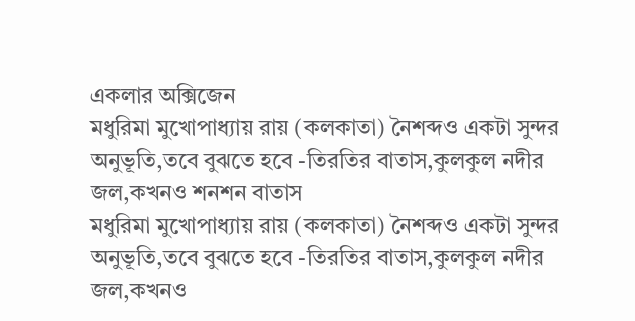একলার অক্সিজেন
মধুরিমা মুখোপাধ্যায় রায় (কলকাতা) নৈশব্দও একটা সুন্দর অনুভূতি,তবে বুঝতে হবে -তিরতির বাতাস,কুলকুল নদীর জল,কখনও শনশন বাতাস
মধুরিমা মুখোপাধ্যায় রায় (কলকাতা) নৈশব্দও একটা সুন্দর অনুভূতি,তবে বুঝতে হবে -তিরতির বাতাস,কুলকুল নদীর জল,কখনও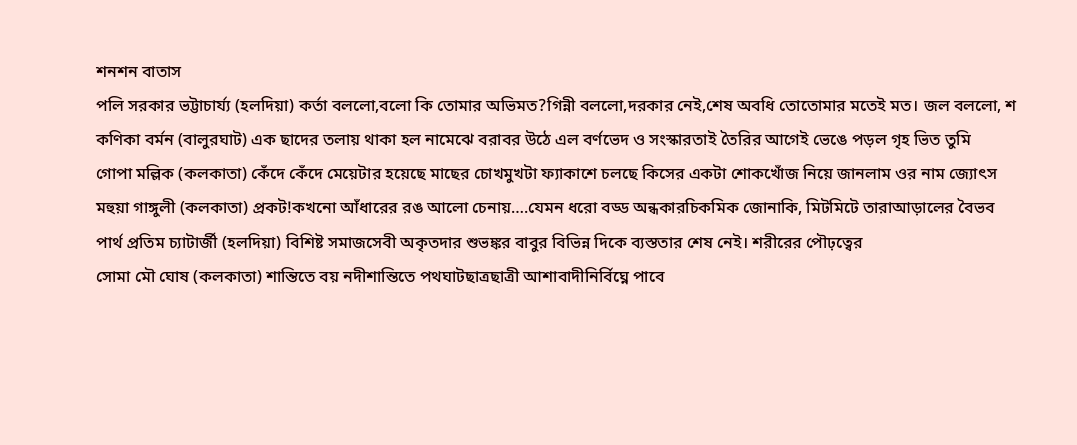শনশন বাতাস
পলি সরকার ভট্টাচার্য্য (হলদিয়া) কর্তা বললো,বলো কি তোমার অভিমত?গিন্নী বললো,দরকার নেই,শেষ অবধি তোতোমার মতেই মত। জল বললো, শ
কণিকা বর্মন (বালুরঘাট) এক ছাদের তলায় থাকা হল নামেঝে বরাবর উঠে এল বর্ণভেদ ও সংস্কারতাই তৈরির আগেই ভেঙে পড়ল গৃহ ভিত তুমি
গোপা মল্লিক (কলকাতা) কেঁদে কেঁদে মেয়েটার হয়েছে মাছের চোখমুখটা ফ্যাকাশে চলছে কিসের একটা শোকখোঁজ নিয়ে জানলাম ওর নাম জ্যোৎস
মহুয়া গাঙ্গুলী (কলকাতা) প্রকট!কখনো আঁধারের রঙ আলো চেনায়….যেমন ধরো বড্ড অন্ধকারচিকমিক জোনাকি, মিটমিটে তারাআড়ালের বৈভব
পার্থ প্রতিম চ্যাটার্জী (হলদিয়া) বিশিষ্ট সমাজসেবী অকৃতদার শুভঙ্কর বাবুর বিভিন্ন দিকে ব্যস্ততার শেষ নেই। শরীরের পৌঢ়ত্বের
সোমা মৌ ঘোষ (কলকাতা) শান্তিতে বয় নদীশান্তিতে পথঘাটছাত্রছাত্রী আশাবাদীনির্বিঘ্নে পাবে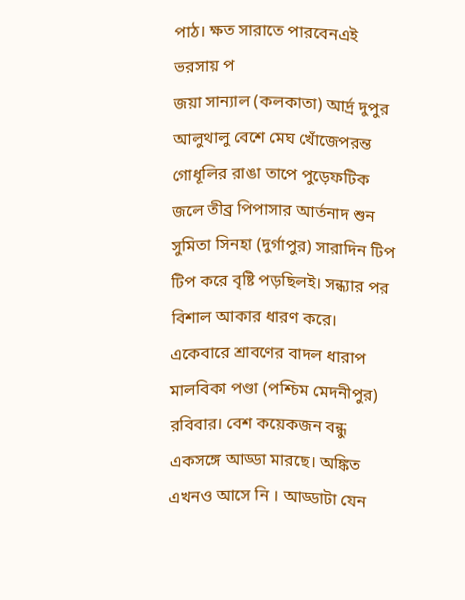পাঠ। ক্ষত সারাতে পারবেনএই ভরসায় প
জয়া সান্যাল (কলকাতা) আর্দ্র দুপুর আলুথালু বেশে মেঘ খোঁজেপরন্ত গোধূলির রাঙা তাপে পুড়েফটিক জলে তীব্র পিপাসার আর্তনাদ শুন
সুমিতা সিনহা (দুর্গাপুর) সারাদিন টিপ টিপ করে বৃষ্টি পড়ছিলই। সন্ধ্যার পর বিশাল আকার ধারণ করে। একেবারে শ্রাবণের বাদল ধারাপ
মালবিকা পণ্ডা (পশ্চিম মেদনীপুর) রবিবার। বেশ কয়েকজন বন্ধু একসঙ্গে আড্ডা মারছে। অঙ্কিত এখনও আসে নি । আড্ডাটা যেন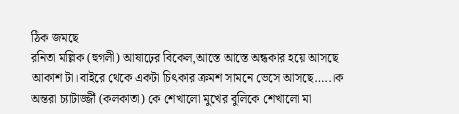ঠিক জমছে
রনিতা মল্লিক (হুগলী) আষাঢ়ের বিকেল,আস্তে আস্তে অন্ধকার হয়ে আসছে আকাশ টা।বাইরে থেকে একটা চিৎকার ক্রমশ সামনে ভেসে আসছে…..।ক
অন্তরা চ্যাটার্জ্জী (কলকাতা) কে শেখালো মুখের বুলিকে শেখালো মা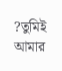?তুমিই আমার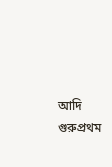আদি গুরুপ্রথম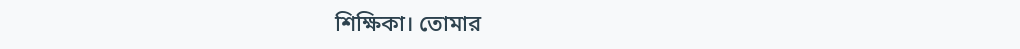শিক্ষিকা। তোমার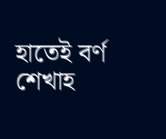হাতেই বর্ণ শেখাহ